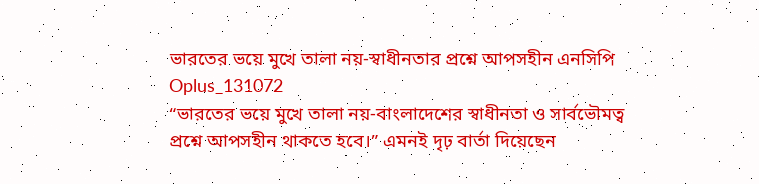ভারতের ভয়ে মুখে তালা নয়-স্বাধীনতার প্রশ্নে আপসহীন এনসিপি
Oplus_131072
“ভারতের ভয়ে মুখে তালা নয়-বাংলাদেশের স্বাধীনতা ও সার্বভৌমত্ব প্রশ্নে আপসহীন থাকতে হবে।” এমনই দৃঢ় বার্তা দিয়েছেন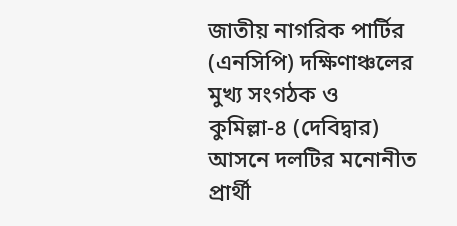জাতীয় নাগরিক পার্টির (এনসিপি) দক্ষিণাঞ্চলের মুখ্য সংগঠক ও কুমিল্লা-৪ (দেবিদ্বার) আসনে দলটির মনোনীত প্রার্থী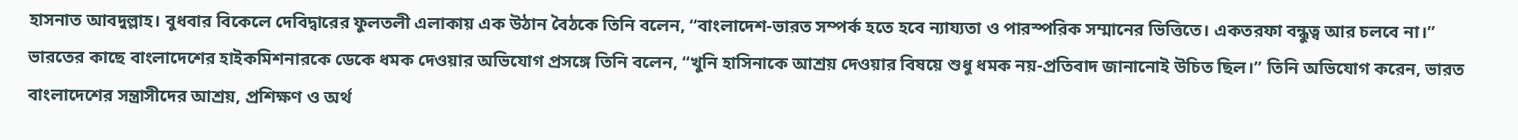হাসনাত আবদুল্লাহ। বুধবার বিকেলে দেবিদ্বারের ফুলতলী এলাকায় এক উঠান বৈঠকে তিনি বলেন, “বাংলাদেশ-ভারত সম্পর্ক হতে হবে ন্যায্যতা ও পারস্পরিক সম্মানের ভিত্তিতে। একতরফা বন্ধুত্ব আর চলবে না।”
ভারতের কাছে বাংলাদেশের হাইকমিশনারকে ডেকে ধমক দেওয়ার অভিযোগ প্রসঙ্গে তিনি বলেন, “খুনি হাসিনাকে আশ্রয় দেওয়ার বিষয়ে শুধু ধমক নয়-প্রতিবাদ জানানোই উচিত ছিল।” তিনি অভিযোগ করেন, ভারত বাংলাদেশের সন্ত্রাসীদের আশ্রয়, প্রশিক্ষণ ও অর্থ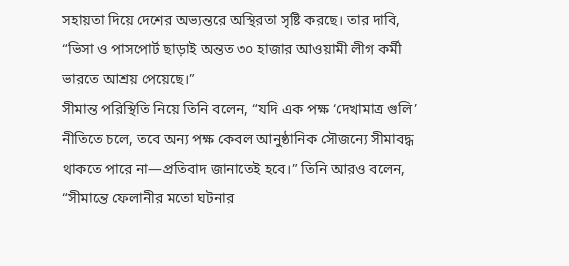সহায়তা দিয়ে দেশের অভ্যন্তরে অস্থিরতা সৃষ্টি করছে। তার দাবি, “ভিসা ও পাসপোর্ট ছাড়াই অন্তত ৩০ হাজার আওয়ামী লীগ কর্মী ভারতে আশ্রয় পেয়েছে।”
সীমান্ত পরিস্থিতি নিয়ে তিনি বলেন, “যদি এক পক্ষ ‘দেখামাত্র গুলি’ নীতিতে চলে, তবে অন্য পক্ষ কেবল আনুষ্ঠানিক সৌজন্যে সীমাবদ্ধ থাকতে পারে না—প্রতিবাদ জানাতেই হবে।” তিনি আরও বলেন, “সীমান্তে ফেলানীর মতো ঘটনার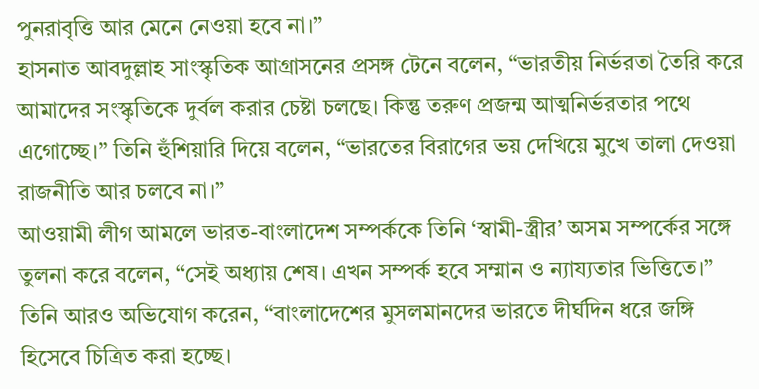পুনরাবৃত্তি আর মেনে নেওয়া হবে না।”
হাসনাত আবদুল্লাহ সাংস্কৃতিক আগ্রাসনের প্রসঙ্গ টেনে বলেন, “ভারতীয় নির্ভরতা তৈরি করে আমাদের সংস্কৃতিকে দুর্বল করার চেষ্টা চলছে। কিন্তু তরুণ প্রজন্ম আত্মনির্ভরতার পথে এগোচ্ছে।” তিনি হুঁশিয়ারি দিয়ে বলেন, “ভারতের বিরাগের ভয় দেখিয়ে মুখে তালা দেওয়া রাজনীতি আর চলবে না।”
আওয়ামী লীগ আমলে ভারত-বাংলাদেশ সম্পর্ককে তিনি ‘স্বামী-স্ত্রীর’ অসম সম্পর্কের সঙ্গে তুলনা করে বলেন, “সেই অধ্যায় শেষ। এখন সম্পর্ক হবে সম্মান ও ন্যায্যতার ভিত্তিতে।”
তিনি আরও অভিযোগ করেন, “বাংলাদেশের মুসলমানদের ভারতে দীর্ঘদিন ধরে জঙ্গি হিসেবে চিত্রিত করা হচ্ছে।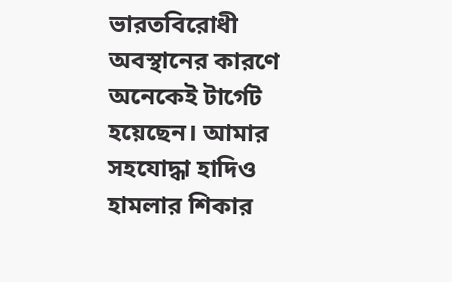ভারতবিরোধী অবস্থানের কারণে অনেকেই টার্গেট হয়েছেন। আমার সহযোদ্ধা হাদিও হামলার শিকার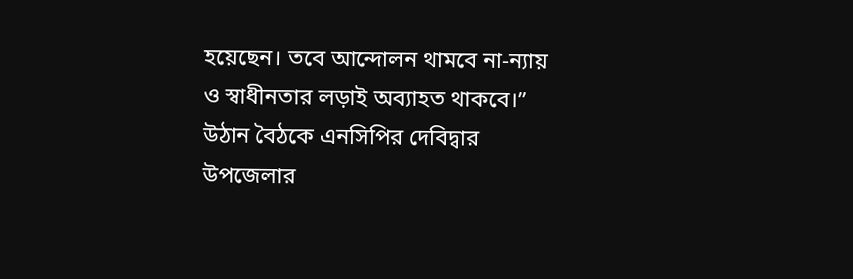হয়েছেন। তবে আন্দোলন থামবে না-ন্যায় ও স্বাধীনতার লড়াই অব্যাহত থাকবে।”
উঠান বৈঠকে এনসিপির দেবিদ্বার উপজেলার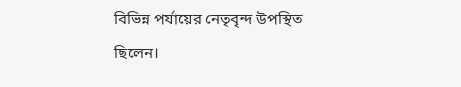বিভিন্ন পর্যায়ের নেতৃবৃন্দ উপস্থিত ছিলেন।